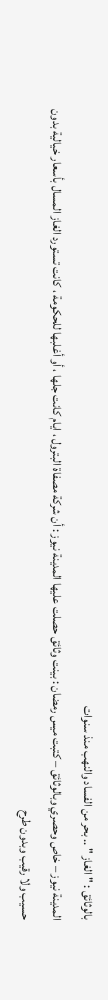بالوثائق : " الغاز " .. بحر من الفساد والنهب منذ سنوات
المدينة نيوز – خاص وحصري وبالوثائق – كتبت ميس رمضان : بينت وثائق حصلت عليها المدينة نيوز : أن شركة مصفاة البترول ، ايام كانت جلها ، أو أغلبها للحكومة ، كانت تستورد الغاز المسال بأسعار خيالية بدون حسيب ولا رقيب وبدون طرح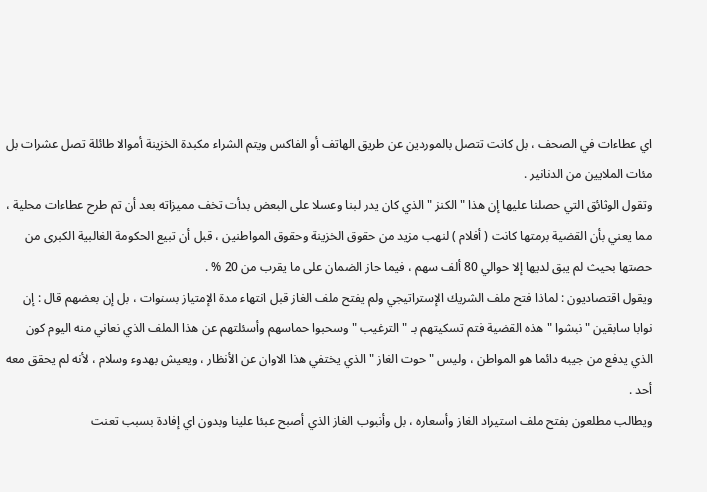اي عطاءات في الصحف ، بل كانت تتصل بالموردين عن طريق الهاتف أو الفاكس ويتم الشراء مكبدة الخزينة أموالا طائلة تصل عشرات بل مئات الملايين من الدنانير .
وتقول الوثائق التي حصلنا عليها إن هذا " الكنز " الذي كان يدر لبنا وعسلا على البعض بدأت تخف مميزاته بعد أن تم طرح عطاءات محلية ، مما يعني بأن القضية برمتها كانت ( أفلام ) لنهب مزيد من حقوق الخزينة وحقوق المواطنين ، قبل أن تبيع الحكومة الغالبية الكبرى من حصتها بحيث لم يبق لديها إلا حوالي 80 ألف سهم ، فيما حاز الضمان على ما يقرب من 20 % .
ويقول اقتصاديون : لماذا فتح ملف الشريك الإستراتيجي ولم يفتح ملف الغاز قبل انتهاء مدة الإمتياز بسنوات ، بل إن بعضهم قال : إن نوابا سابقين " نبشوا " هذه القضية فتم تسكيتهم بـ " الترغيب " وسحبوا حماسهم وأسئلتهم عن هذا الملف الذي نعاني منه اليوم كون الذي يدفع من جيبه دائما هو المواطن ، وليس " حوت الغاز " الذي يختفي هذا الاوان عن الأنظار ، ويعيش بهدوء وسلام ، لأنه لم يحقق معه أحد .
ويطالب مطلعون بفتح ملف استيراد الغاز وأسعاره ، بل وأنبوب الغاز الذي أصبح عبئا علينا وبدون اي إفادة بسبب تعنت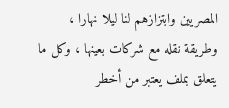المصريين وابتزازهم لنا ليلا نهارا ، وطريقة نقله مع شركات بعينها ، وكل ما يتعلق بملف يعتبر من أخطر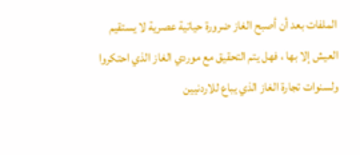الملفات بعد أن أصبح الغاز ضرورة حياتية عصرية لا يستقيم العيش إلا بها ، فهل يتم التحقيق مع موردي الغاز الذي احتكروا ولسنوات تجارة الغاز الذي يباع للاردنيين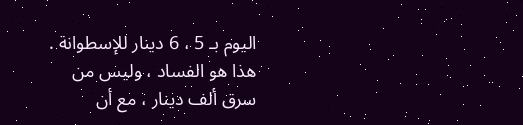اليوم بـ 5 ، 6 دينار للإسطوانة .
هذا هو الفساد ، وليس من سرق ألف دينار ، مع أن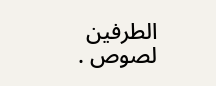الطرفين لصوص .